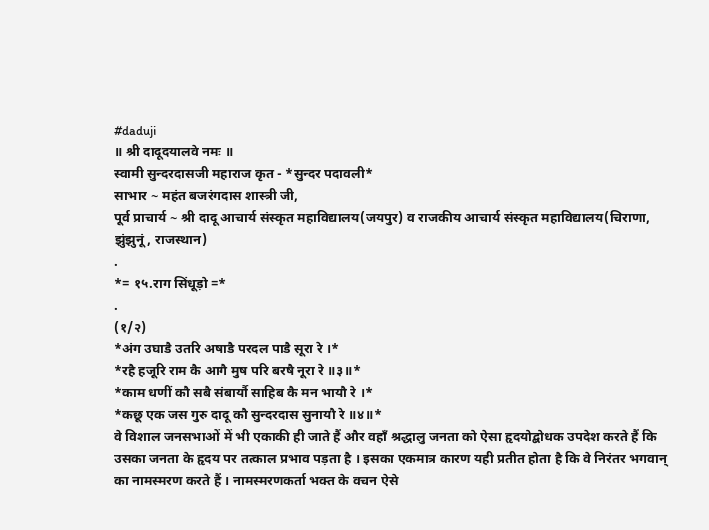#daduji
॥ श्री दादूदयालवे नमः ॥
स्वामी सुन्दरदासजी महाराज कृत - *सुन्दर पदावली*
साभार ~ महंत बजरंगदास शास्त्री जी,
पूर्व प्राचार्य ~ श्री दादू आचार्य संस्कृत महाविद्यालय(जयपुर) व राजकीय आचार्य संस्कृत महाविद्यालय(चिराणा, झुंझुनूं, राजस्थान)
.
*= १५.राग सिंधूड़ो =*
.
(१/२)
*अंग उघाडै उतरि अषाडै परदल पाडै सूरा रे ।*
*रहै हजूरि राम कै आगै मुष परि बरषै नूरा रे ॥३॥*
*काम धणीं कौ सबै संबार्यौ साहिब कै मन भायौ रे ।*
*कछू एक जस गुरु दादू कौ सुन्दरदास सुनायौ रे ॥४॥*
वे विशाल जनसभाओं में भी एकाकी ही जाते हैं और वहाँ श्रद्धालु जनता को ऐसा हृदयोद्बोधक उपदेश करते हैं कि उसका जनता के हृदय पर तत्काल प्रभाव पड़ता है । इसका एकमात्र कारण यही प्रतीत होता है कि वे निरंतर भगवान् का नामस्मरण करते हैं । नामस्मरणकर्ता भक्त के वचन ऐसे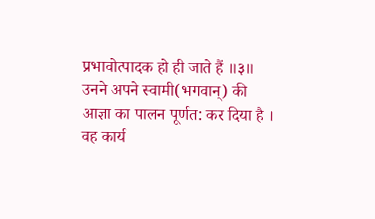प्रभावोत्पादक हो ही जाते हैं ॥३॥
उनने अपने स्वामी(भगवान्) की आज्ञा का पालन पूर्णत: कर दिया है । वह कार्य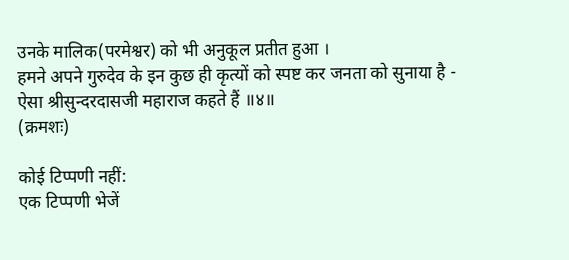उनके मालिक(परमेश्वर) को भी अनुकूल प्रतीत हुआ ।
हमने अपने गुरुदेव के इन कुछ ही कृत्यों को स्पष्ट कर जनता को सुनाया है - ऐसा श्रीसुन्दरदासजी महाराज कहते हैं ॥४॥
(क्रमशः)

कोई टिप्पणी नहीं:
एक टिप्पणी भेजें